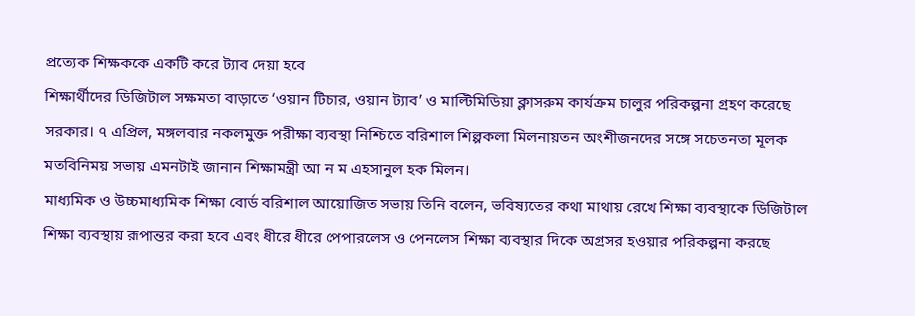প্রত্যেক শিক্ষককে একটি করে ট্যাব দেয়া হবে
শিক্ষার্থীদের ডিজিটাল সক্ষমতা বাড়াতে ‘ওয়ান টিচার, ওয়ান ট্যাব’ ও মাল্টিমিডিয়া ক্লাসরুম কার্যক্রম চালুর পরিকল্পনা গ্রহণ করেছে সরকার। ৭ এপ্রিল, মঙ্গলবার নকলমুক্ত পরীক্ষা ব্যবস্থা নিশ্চিতে বরিশাল শিল্পকলা মিলনায়তন অংশীজনদের সঙ্গে সচেতনতা মূলক মতবিনিময় সভায় এমনটাই জানান শিক্ষামন্ত্রী আ ন ম এহসানুল হক মিলন।
মাধ্যমিক ও উচ্চমাধ্যমিক শিক্ষা বোর্ড বরিশাল আয়োজিত সভায় তিনি বলেন, ভবিষ্যতের কথা মাথায় রেখে শিক্ষা ব্যবস্থাকে ডিজিটাল শিক্ষা ব্যবস্থায় রূপান্তর করা হবে এবং ধীরে ধীরে পেপারলেস ও পেনলেস শিক্ষা ব্যবস্থার দিকে অগ্রসর হওয়ার পরিকল্পনা করছে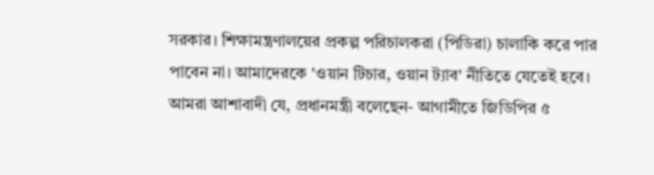সরকার। শিক্ষামন্ত্রণালয়ের প্রকল্প পরিচালকরা (পিডিরা) চালাকি করে পার পাবেন না। আমাদেরকে 'ওয়ান টিচার, ওয়ান ট্যাব' নীতিতে যেতেই হবে। আমরা আশাবাদী যে, প্রধানমন্ত্রী বলেছেন- আগামীতে জিডিপির ৫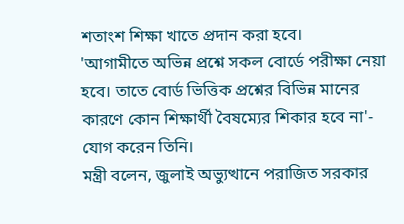শতাংশ শিক্ষা খাতে প্রদান করা হবে।
'আগামীতে অভিন্ন প্রশ্নে সকল বোর্ডে পরীক্ষা নেয়া হবে। তাতে বোর্ড ভিত্তিক প্রশ্নের বিভিন্ন মানের কারণে কোন শিক্ষার্থী বৈষম্যের শিকার হবে না'- যোগ করেন তিনি।
মন্ত্রী বলেন, জুলাই অভ্যুত্থানে পরাজিত সরকার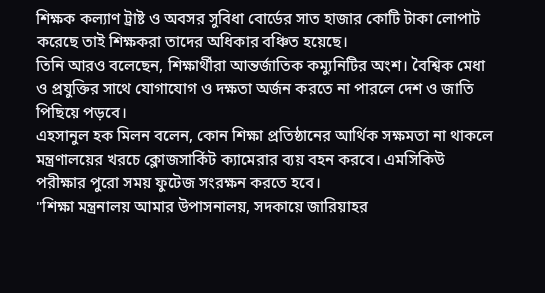শিক্ষক কল্যাণ ট্রাষ্ট ও অবসর সুবিধা বোর্ডের সাত হাজার কোটি টাকা লোপাট করেছে তাই শিক্ষকরা তাদের অধিকার বঞ্চিত হয়েছে।
তিনি আরও বলেছেন, শিক্ষার্থীরা আন্তর্জাতিক কম্যুনিটির অংশ। বৈশ্বিক মেধা ও প্রযুক্তির সাথে যোগাযোগ ও দক্ষতা অর্জন করতে না পারলে দেশ ও জাতি পিছিয়ে পড়বে।
এহসানুল হক মিলন বলেন, কোন শিক্ষা প্রতিষ্ঠানের আর্থিক সক্ষমতা না থাকলে মন্ত্রণালয়ের খরচে ক্লোজসার্কিট ক্যামেরার ব্যয় বহন করবে। এমসিকিউ পরীক্ষার পুরো সময় ফুটেজ সংরক্ষন করতে হবে।
"শিক্ষা মন্ত্রনালয় আমার উপাসনালয়, সদকায়ে জারিয়াহর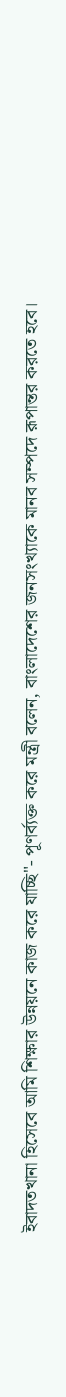ইবাদতখানা হিসেবে আমি শিক্ষার উন্নয়নে কাজ করে যাচ্ছি"- পূণর্ব্যক্ত করে মন্ত্রী বলেন, বাংলাদেশের জনসংখ্যাকে মানব সম্পদে রূপান্তর করতে হবে।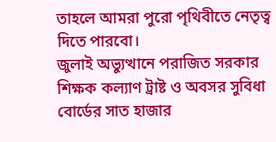তাহলে আমরা পুরো পৃথিবীতে নেতৃত্ব দিতে পারবো।
জুলাই অভ্যুত্থানে পরাজিত সরকার শিক্ষক কল্যাণ ট্রাষ্ট ও অবসর সুবিধা বোর্ডের সাত হাজার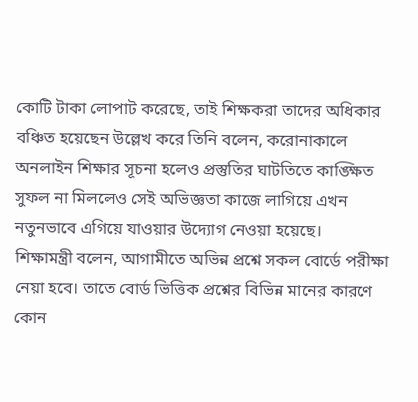কোটি টাকা লোপাট করেছে, তাই শিক্ষকরা তাদের অধিকার বঞ্চিত হয়েছেন উল্লেখ করে তিনি বলেন, করোনাকালে অনলাইন শিক্ষার সূচনা হলেও প্রস্তুতির ঘাটতিতে কাঙ্ক্ষিত সুফল না মিললেও সেই অভিজ্ঞতা কাজে লাগিয়ে এখন নতুনভাবে এগিয়ে যাওয়ার উদ্যোগ নেওয়া হয়েছে।
শিক্ষামন্ত্রী বলেন, আগামীতে অভিন্ন প্রশ্নে সকল বোর্ডে পরীক্ষা নেয়া হবে। তাতে বোর্ড ভিত্তিক প্রশ্নের বিভিন্ন মানের কারণে কোন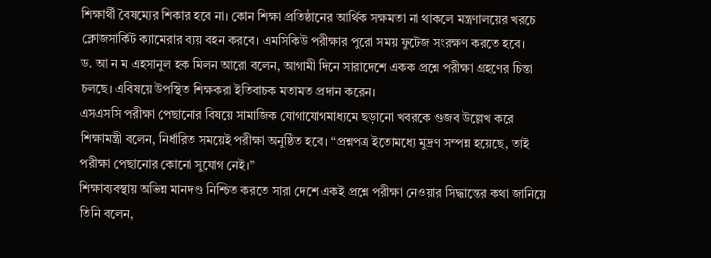শিক্ষার্থী বৈষম্যের শিকার হবে না। কোন শিক্ষা প্রতিষ্ঠানের আর্থিক সক্ষমতা না থাকলে মন্ত্রণালয়ের খরচে ক্লোজসার্কিট ক্যামেরার ব্যয় বহন করবে। এমসিকিউ পরীক্ষার পুরো সময় ফুটেজ সংরক্ষণ করতে হবে।
ড. আ ন ম এহসানুল হক মিলন আরো বলেন, আগামী দিনে সারাদেশে একক প্রশ্নে পরীক্ষা গ্রহণের চিন্তা চলছে। এবিষয়ে উপস্থিত শিক্ষকরা ইতিবাচক মতামত প্রদান করেন।
এসএসসি পরীক্ষা পেছানোর বিষয়ে সামাজিক যোগাযোগমাধ্যমে ছড়ানো খবরকে গুজব উল্লেখ করে শিক্ষামন্ত্রী বলেন, নির্ধারিত সময়েই পরীক্ষা অনুষ্ঠিত হবে। “প্রশ্নপত্র ইতোমধ্যে মুদ্রণ সম্পন্ন হয়েছে, তাই পরীক্ষা পেছানোর কোনো সুযোগ নেই।”
শিক্ষাব্যবস্থায় অভিন্ন মানদণ্ড নিশ্চিত করতে সারা দেশে একই প্রশ্নে পরীক্ষা নেওয়ার সিদ্ধান্তের কথা জানিয়ে তিনি বলেন,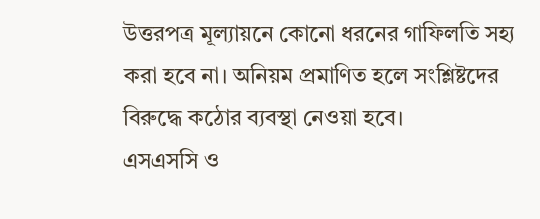উত্তরপত্র মূল্যায়নে কোনো ধরনের গাফিলতি সহ্য করা হবে না। অনিয়ম প্রমাণিত হলে সংশ্লিষ্টদের বিরুদ্ধে কঠোর ব্যবস্থা নেওয়া হবে।
এসএসসি ও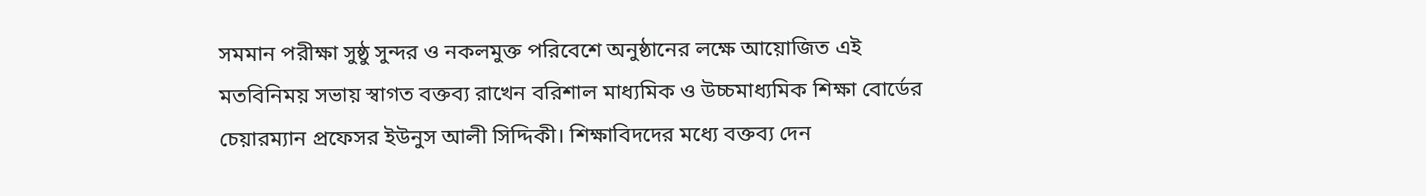সমমান পরীক্ষা সুষ্ঠু সুন্দর ও নকলমুক্ত পরিবেশে অনুষ্ঠানের লক্ষে আয়োজিত এই মতবিনিময় সভায় স্বাগত বক্তব্য রাখেন বরিশাল মাধ্যমিক ও উচ্চমাধ্যমিক শিক্ষা বোর্ডের চেয়ারম্যান প্রফেসর ইউনুস আলী সিদ্দিকী। শিক্ষাবিদদের মধ্যে বক্তব্য দেন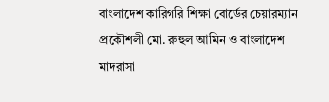বাংলাদেশ কারিগরি শিক্ষা বোর্ডের চেয়ারম্যান প্রকৌশলী মো. রুহুল আমিন ও বাংলাদেশ মাদরাসা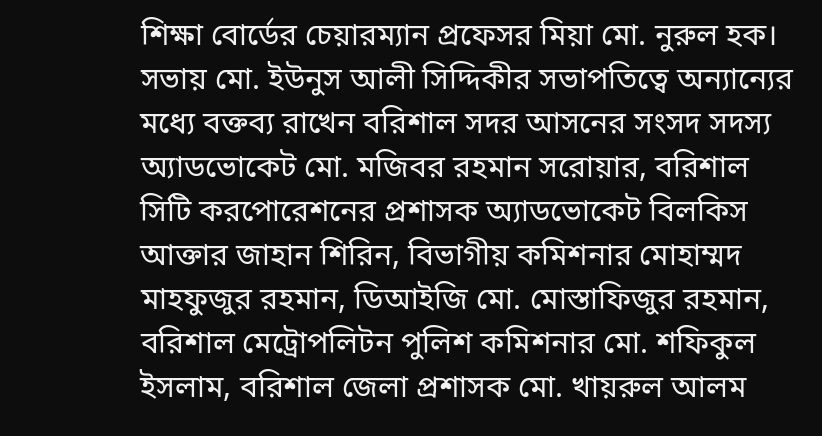শিক্ষা বোর্ডের চেয়ারম্যান প্রফেসর মিয়া মো. নুরুল হক।
সভায় মো. ইউনুস আলী সিদ্দিকীর সভাপতিত্বে অন্যান্যের মধ্যে বক্তব্য রাখেন বরিশাল সদর আসনের সংসদ সদস্য অ্যাডভোকেট মো. মজিবর রহমান সরোয়ার, বরিশাল সিটি করপোরেশনের প্রশাসক অ্যাডভোকেট বিলকিস আক্তার জাহান শিরিন, বিভাগীয় কমিশনার মোহাম্মদ মাহফুজুর রহমান, ডিআইজি মো. মোস্তাফিজুর রহমান, বরিশাল মেট্রোপলিটন পুলিশ কমিশনার মো. শফিকুল ইসলাম, বরিশাল জেলা প্রশাসক মো. খায়রুল আলম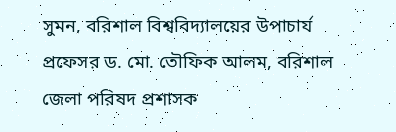সুমন, বরিশাল বিশ্ববিদ্যালয়ের উপাচার্য প্রফেসর ড. মো. তৌফিক আলম, বরিশাল জেলা পরিষদ প্রশাসক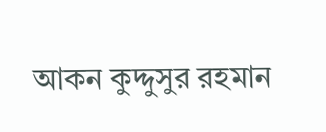আকন কুদ্দুসুর রহমান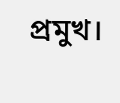প্রমুখ।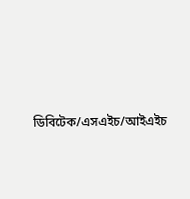ডিবিটেক/এসএইচ/আইএইচ